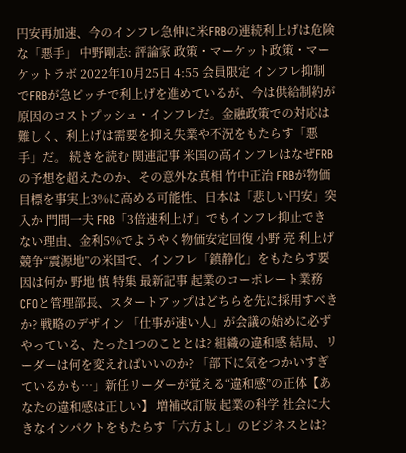円安再加速、今のインフレ急伸に米FRBの連続利上げは危険な「悪手」 中野剛志: 評論家 政策・マーケット政策・マーケットラボ 2022年10月25日 4:55 会員限定 インフレ抑制でFRBが急ピッチで利上げを進めているが、今は供給制約が原因のコストプッシュ・インフレだ。金融政策での対応は難しく、利上げは需要を抑え失業や不況をもたらす「悪手」だ。 続きを読む 関連記事 米国の高インフレはなぜFRBの予想を超えたのか、その意外な真相 竹中正治 FRBが物価目標を事実上3%に高める可能性、日本は「悲しい円安」突入か 門間一夫 FRB「3倍速利上げ」でもインフレ抑止できない理由、金利5%でようやく物価安定回復 小野 亮 利上げ競争“震源地”の米国で、インフレ「鎮静化」をもたらす要因は何か 野地 慎 特集 最新記事 起業のコーポレート業務 CFOと管理部長、スタートアップはどちらを先に採用すべきか? 戦略のデザイン 「仕事が速い人」が会議の始めに必ずやっている、たった1つのこととは? 組織の違和感 結局、リーダーは何を変えればいいのか? 「部下に気をつかいすぎているかも…」新任リーダーが覚える“違和感”の正体【あなたの違和感は正しい】 増補改訂版 起業の科学 社会に大きなインパクトをもたらす「六方よし」のビジネスとは?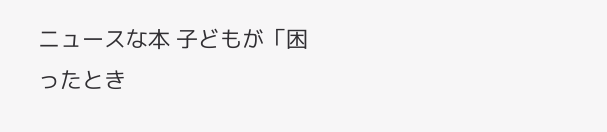ニュースな本 子どもが「困ったとき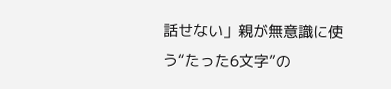話せない」親が無意識に使う“たった6文字”の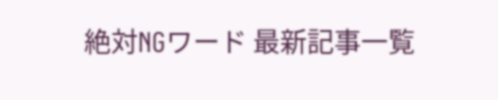絶対NGワード 最新記事一覧